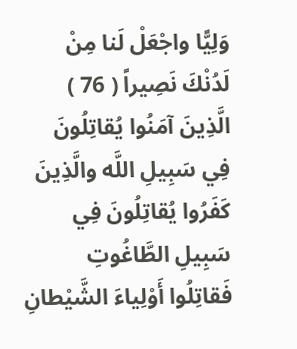وَلِيًّا واجْعَلْ لَنا مِنْ لَدُنْكَ نَصِيراً ( 76 ) الَّذِينَ آمَنُوا يُقاتِلُونَ فِي سَبِيلِ اللَّه والَّذِينَ كَفَرُوا يُقاتِلُونَ فِي سَبِيلِ الطَّاغُوتِ فَقاتِلُوا أَوْلِياءَ الشَّيْطانِ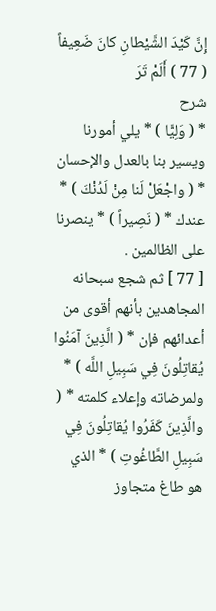إِنَّ كَيْدَ الشَّيْطانِ كانَ ضَعِيفاً ( 77 ) أَلَمْ تَرَ
شرح
* ( وَلِيًّا ) * يلي أمورنا ويسير بنا بالعدل والإحسان * ( واجْعَلْ لَنا مِنْ لَدُنْكَ ) * عندك * ( نَصِيراً ) * ينصرنا على الظالمين .
[ 77 ] ثم شجع سبحانه المجاهدين بأنهم أقوى من أعدائهم فإن * ( الَّذِينَ آمَنُوا يُقاتِلُونَ فِي سَبِيلِ اللَّه ) * ولمرضاته وإعلاء كلمته * ( والَّذِينَ كَفَرُوا يُقاتِلُونَ فِي سَبِيلِ الطَّاغُوتِ ) * الذي هو طاغ متجاوز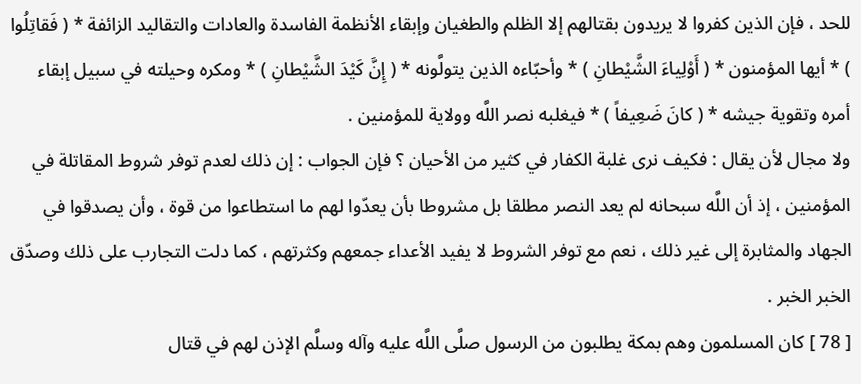للحد ، فإن الذين كفروا لا يريدون بقتالهم إلا الظلم والطغيان وإبقاء الأنظمة الفاسدة والعادات والتقاليد الزائفة * ( فَقاتِلُوا ) * أيها المؤمنون * ( أَوْلِياءَ الشَّيْطانِ ) * وأحبّاءه الذين يتولَّونه * ( إِنَّ كَيْدَ الشَّيْطانِ ) * ومكره وحيلته في سبيل إبقاء أمره وتقوية جيشه * ( كانَ ضَعِيفاً ) * فيغلبه نصر اللَّه وولاية للمؤمنين .
ولا مجال لأن يقال : فكيف نرى غلبة الكفار في كثير من الأحيان ؟ فإن الجواب : إن ذلك لعدم توفر شروط المقاتلة في المؤمنين ، إذ أن اللَّه سبحانه لم يعد النصر مطلقا بل مشروطا بأن يعدّوا لهم ما استطاعوا من قوة ، وأن يصدقوا في الجهاد والمثابرة إلى غير ذلك ، نعم مع توفر الشروط لا يفيد الأعداء جمعهم وكثرتهم ، كما دلت التجارب على ذلك وصدّق الخبر الخبر .
[ 78 ] كان المسلمون وهم بمكة يطلبون من الرسول صلَّى اللَّه عليه وآله وسلَّم الإذن لهم في قتال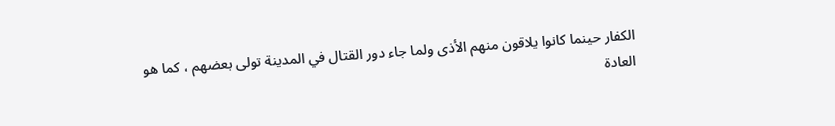الكفار حينما كانوا يلاقون منهم الأذى ولما جاء دور القتال في المدينة تولى بعضهم ، كما هو العادة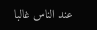عند الناس غالبا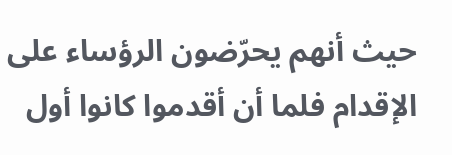حيث أنهم يحرّضون الرؤساء على الإقدام فلما أن أقدموا كانوا أول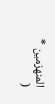المنهزمين * (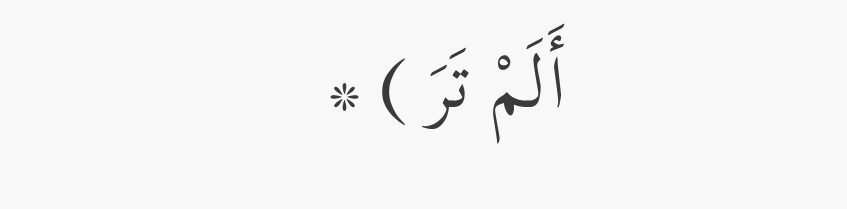أَلَمْ تَرَ ) *